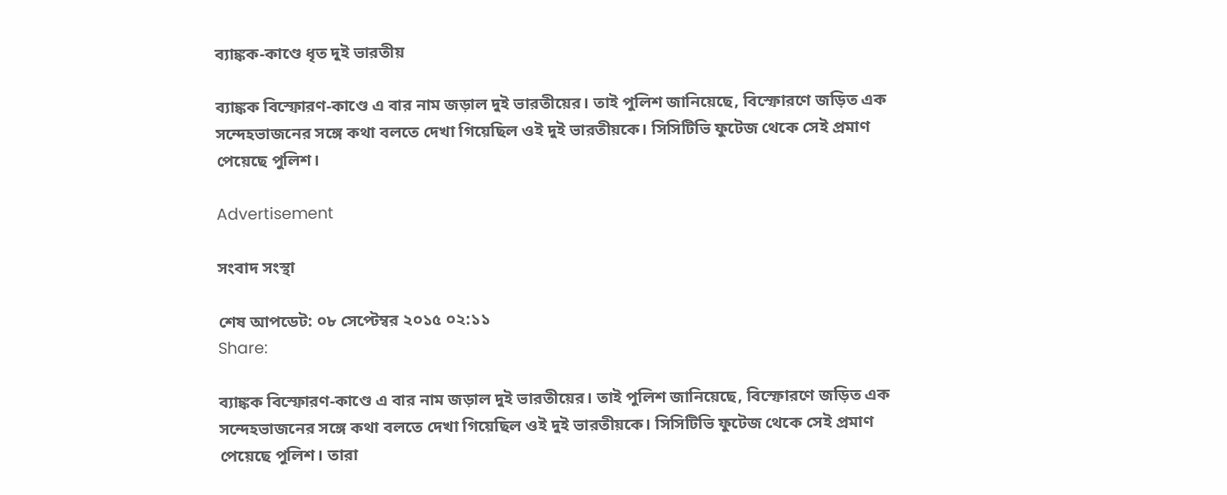ব্যাঙ্কক-কাণ্ডে ধৃত দুই ভারতীয়

ব্যাঙ্কক বিস্ফোরণ-কাণ্ডে এ বার নাম জড়াল দুই ভারতীয়ের। তাই পুলিশ জানিয়েছে, বিস্ফোরণে জড়িত এক সন্দেহভাজনের সঙ্গে কথা বলতে দেখা গিয়েছিল ওই দুই ভারতীয়কে। সিসিটিভি ফুটেজ থেকে সেই প্রমাণ পেয়েছে পুলিশ।

Advertisement

সংবাদ সংস্থা

শেষ আপডেট: ০৮ সেপ্টেম্বর ২০১৫ ০২:১১
Share:

ব্যাঙ্কক বিস্ফোরণ-কাণ্ডে এ বার নাম জড়াল দুই ভারতীয়ের। তাই পুলিশ জানিয়েছে, বিস্ফোরণে জড়িত এক সন্দেহভাজনের সঙ্গে কথা বলতে দেখা গিয়েছিল ওই দুই ভারতীয়কে। সিসিটিভি ফুটেজ থেকে সেই প্রমাণ পেয়েছে পুলিশ। তারা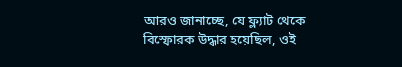আরও জানাচ্ছে, যে ফ্ল্যাট থেকে বিস্ফোরক উদ্ধার হয়েছিল, ওই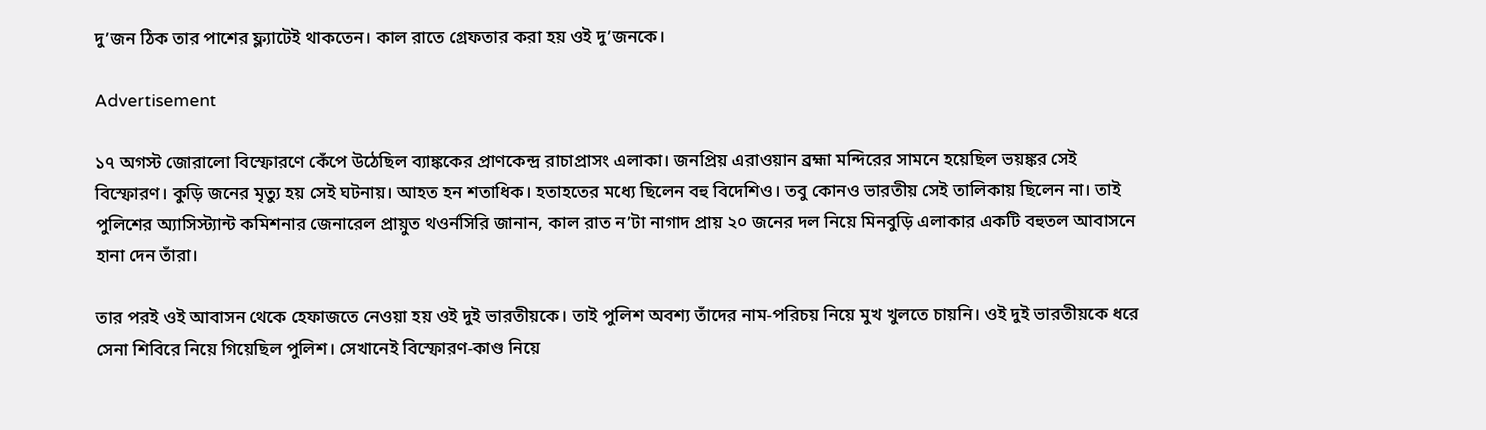দু’জন ঠিক তার পাশের ফ্ল্যাটেই থাকতেন। কাল রাতে গ্রেফতার করা হয় ওই দু’জনকে।

Advertisement

১৭ অগস্ট জোরালো বিস্ফোরণে কেঁপে উঠেছিল ব্যাঙ্ককের প্রাণকেন্দ্র রাচাপ্রাসং এলাকা। জনপ্রিয় এরাওয়ান ব্রহ্মা মন্দিরের সামনে হয়েছিল ভয়ঙ্কর সেই বিস্ফোরণ। কুড়ি জনের মৃত্যু হয় সেই ঘটনায়। আহত হন শতাধিক। হতাহতের মধ্যে ছিলেন বহু বিদেশিও। তবু কোনও ভারতীয় সেই তালিকায় ছিলেন না। তাই পুলিশের অ্যাসিস্ট্যান্ট কমিশনার জেনারেল প্রায়ুত থওর্নসিরি জানান, কাল রাত ন’টা নাগাদ প্রায় ২০ জনের দল নিয়ে মিনবুড়ি এলাকার একটি বহুতল আবাসনে হানা দেন তাঁরা।

তার পরই ওই আবাসন থেকে হেফাজতে নেওয়া হয় ওই দুই ভারতীয়কে। তাই পুলিশ অবশ্য তাঁদের নাম-পরিচয় নিয়ে মুখ খুলতে চায়নি। ওই দুই ভারতীয়কে ধরে সেনা শিবিরে নিয়ে গিয়েছিল পুলিশ। সেখানেই বিস্ফোরণ-কাণ্ড নিয়ে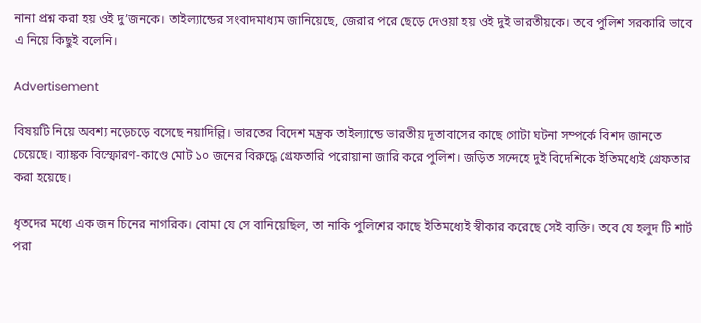নানা প্রশ্ন করা হয় ওই দু’জনকে। তাইল্যান্ডের সংবাদমাধ্যম জানিয়েছে, জেরার পরে ছেড়ে দেওয়া হয় ওই দুই ভারতীয়কে। তবে পুলিশ সরকারি ভাবে এ নিয়ে কিছুই বলেনি।

Advertisement

বিষয়টি নিয়ে অবশ্য নড়েচড়ে বসেছে নয়াদিল্লি। ভারতের বিদেশ মন্ত্রক তাইল্যান্ডে ভারতীয় দূতাবাসের কাছে গোটা ঘটনা সম্পর্কে বিশদ জানতে চেয়েছে। ব্যাঙ্কক বিস্ফোরণ-কাণ্ডে মোট ১০ জনের বিরুদ্ধে গ্রেফতারি পরোয়ানা জারি করে পুলিশ। জড়িত সন্দেহে দুই বিদেশিকে ইতিমধ্যেই গ্রেফতার করা হয়েছে।

ধৃতদের মধ্যে এক জন চিনের নাগরিক। বোমা যে সে বানিয়েছিল, তা নাকি পুলিশের কাছে ইতিমধ্যেই স্বীকার করেছে সেই ব্যক্তি। তবে যে হলুদ টি শার্ট পরা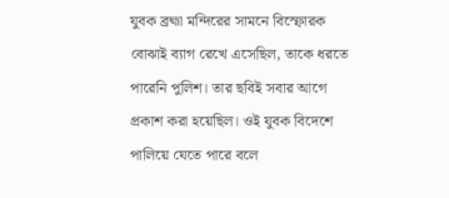যুবক ব্রহ্মা মন্দিরের সামনে বিস্ফোরক বোঝাই ব্যাগ রেখে এসেছিল, তাকে ধরতে পারেনি পুলিশ। তার ছবিই সবার আগে প্রকাশ করা হয়েছিল। ওই যুবক বিদেশে পালিয়ে যেতে পারে বলে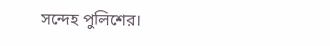সন্দেহ পুলিশের।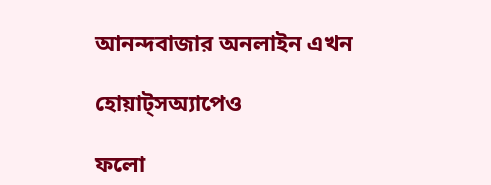আনন্দবাজার অনলাইন এখন

হোয়াট্‌সঅ্যাপেও

ফলো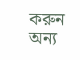করুন
অন্য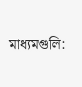মাধ্যমগুলি: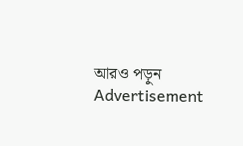আরও পড়ুন
Advertisement